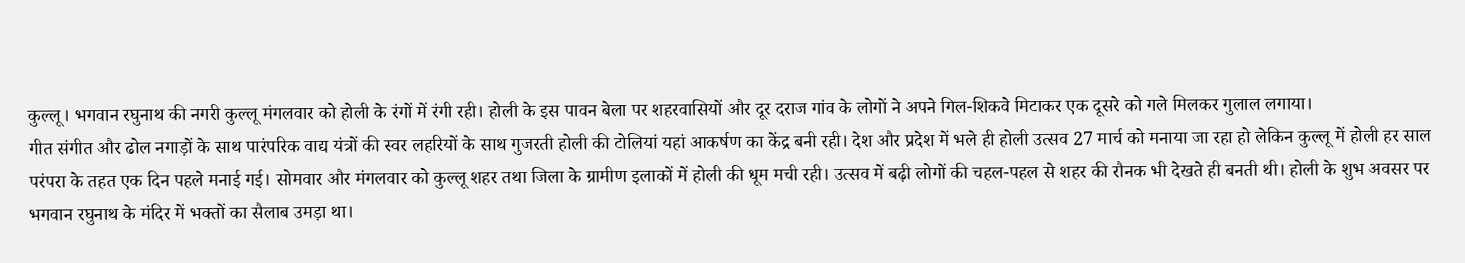कुल्लू। भगवान रघुनाथ की नगरी कुल्लू मंगलवार को होली के रंगों में रंगी रही। होली के इस पावन बेला पर शहरवासियों और दूर दराज गांव के लोगों ने अपने गिल-शिकवे मिटाकर एक दूसरे को गले मिलकर गुलाल लगाया।
गीत संगीत और ढोल नगाड़ों के साथ पारंपरिक वाद्य यंत्रों की स्वर लहरियों के साथ गुजरती होली की टोलियां यहां आकर्षण का केंद्र बनी रही। देश और प्रदेश में भले ही होली उत्सव 27 मार्च को मनाया जा रहा हो लेकिन कुल्लू में होली हर साल परंपरा के तहत एक दिन पहले मनाई गई। सोमवार और मंगलवार को कुल्लू शहर तथा जिला के ग्रामीण इलाकों में होली की धूम मची रही। उत्सव में बढ़ी लोगों की चहल-पहल से शहर की रौनक भी देखते ही बनती थी। होली के शुभ अवसर पर भगवान रघुनाथ के मंदिर में भक्तों का सैलाब उमड़ा था।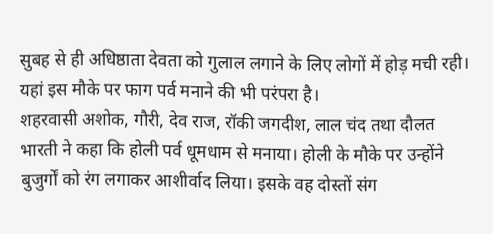सुबह से ही अधिष्ठाता देवता को गुलाल लगाने के लिए लोगों में होड़ मची रही। यहां इस मौके पर फाग पर्व मनाने की भी परंपरा है।
शहरवासी अशोक, गौरी, देव राज, रॉकी जगदीश, लाल चंद तथा दौलत भारती ने कहा कि होली पर्व धूमधाम से मनाया। होली के मौके पर उन्होंने बुजुर्गों को रंग लगाकर आशीर्वाद लिया। इसके वह दोस्तों संग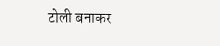टोली बनाकर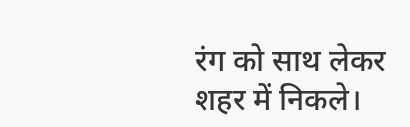रंग को साथ लेकर शहर में निकले।